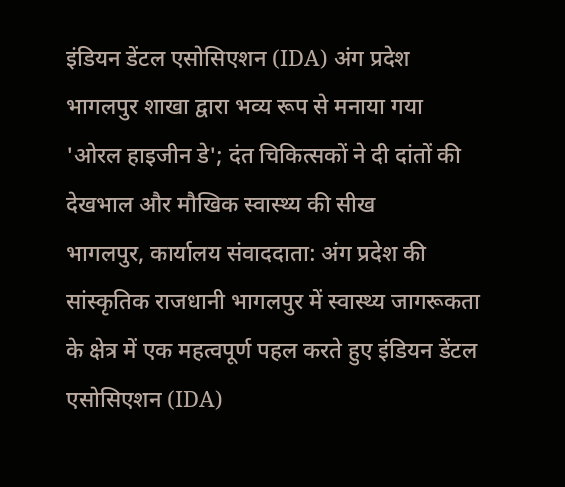इंडियन डेंटल एसोसिएशन (IDA) अंग प्रदेश भागलपुर शाखा द्वारा भव्य रूप से मनाया गया 'ओरल हाइजीन डे'; दंत चिकित्सकों ने दी दांतों की देखभाल और मौखिक स्वास्थ्य की सीख
भागलपुर, कार्यालय संवाददाता: अंग प्रदेश की सांस्कृतिक राजधानी भागलपुर में स्वास्थ्य जागरूकता के क्षेत्र में एक महत्वपूर्ण पहल करते हुए इंडियन डेंटल एसोसिएशन (IDA)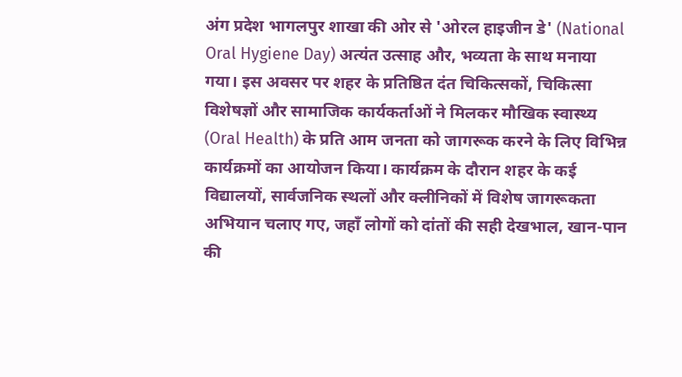अंग प्रदेश भागलपुर शाखा की ओर से 'ओरल हाइजीन डे' (National Oral Hygiene Day) अत्यंत उत्साह और, भव्यता के साथ मनाया गया। इस अवसर पर शहर के प्रतिष्ठित दंत चिकित्सकों, चिकित्सा विशेषज्ञों और सामाजिक कार्यकर्ताओं ने मिलकर मौखिक स्वास्थ्य (Oral Health) के प्रति आम जनता को जागरूक करने के लिए विभिन्न कार्यक्रमों का आयोजन किया। कार्यक्रम के दौरान शहर के कई विद्यालयों, सार्वजनिक स्थलों और क्लीनिकों में विशेष जागरूकता अभियान चलाए गए, जहाँ लोगों को दांतों की सही देखभाल, खान-पान की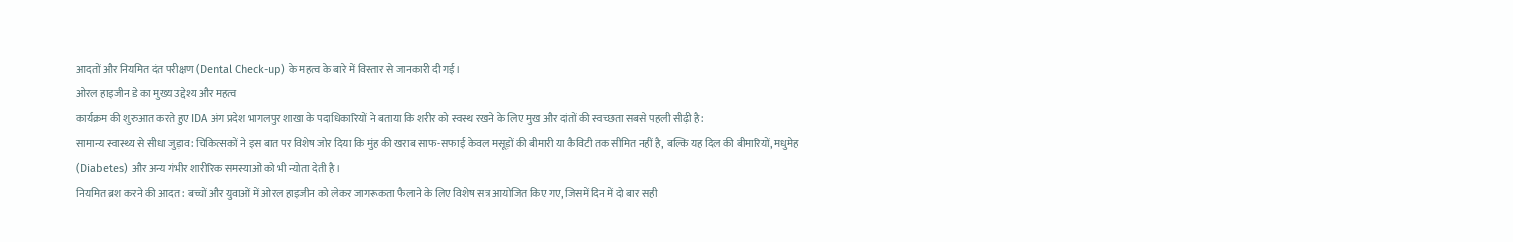आदतों और नियमित दंत परीक्षण (Dental Check-up) के महत्व के बारे में विस्तार से जानकारी दी गई।
ओरल हाइजीन डे का मुख्य उद्देश्य और महत्व
कार्यक्रम की शुरुआत करते हुए IDA अंग प्रदेश भागलपुर शाखा के पदाधिकारियों ने बताया कि शरीर को स्वस्थ रखने के लिए मुख और दांतों की स्वच्छता सबसे पहली सीढ़ी है:
सामान्य स्वास्थ्य से सीधा जुड़ाव: चिकित्सकों ने इस बात पर विशेष जोर दिया कि मुंह की खराब साफ-सफाई केवल मसूड़ों की बीमारी या कैविटी तक सीमित नहीं है, बल्कि यह दिल की बीमारियों, मधुमेह (Diabetes) और अन्य गंभीर शारीरिक समस्याओं को भी न्योता देती है।
नियमित ब्रश करने की आदत: बच्चों और युवाओं में ओरल हाइजीन को लेकर जागरूकता फैलाने के लिए विशेष सत्र आयोजित किए गए, जिसमें दिन में दो बार सही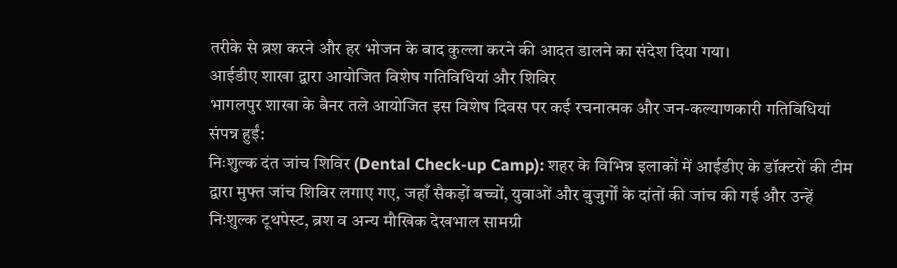तरीके से ब्रश करने और हर भोजन के बाद कुल्ला करने की आदत डालने का संदेश दिया गया।
आईडीए शाखा द्वारा आयोजित विशेष गतिविधियां और शिविर
भागलपुर शाखा के बैनर तले आयोजित इस विशेष दिवस पर कई रचनात्मक और जन-कल्याणकारी गतिविधियां संपन्न हुईं:
निःशुल्क दंत जांच शिविर (Dental Check-up Camp): शहर के विभिन्न इलाकों में आईडीए के डॉक्टरों की टीम द्वारा मुफ्त जांच शिविर लगाए गए, जहाँ सैकड़ों बच्चों, युवाओं और बुजुर्गों के दांतों की जांच की गई और उन्हें निःशुल्क टूथपेस्ट, ब्रश व अन्य मौखिक देखभाल सामग्री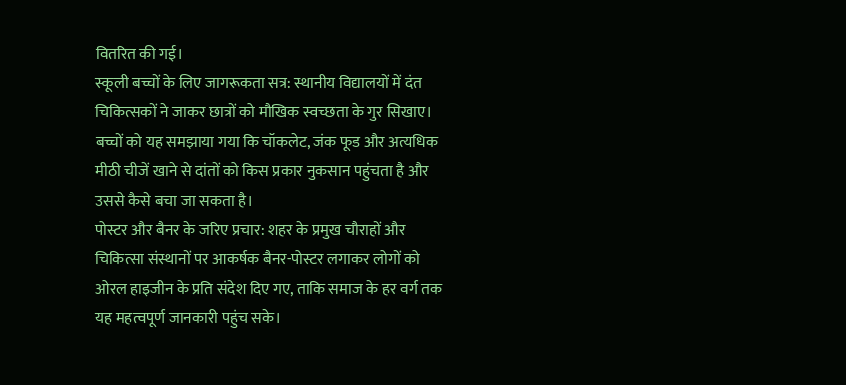वितरित की गई।
स्कूली बच्चों के लिए जागरूकता सत्र: स्थानीय विद्यालयों में दंत चिकित्सकों ने जाकर छात्रों को मौखिक स्वच्छता के गुर सिखाए। बच्चों को यह समझाया गया कि चॉकलेट, जंक फूड और अत्यधिक मीठी चीजें खाने से दांतों को किस प्रकार नुकसान पहुंचता है और उससे कैसे बचा जा सकता है।
पोस्टर और बैनर के जरिए प्रचार: शहर के प्रमुख चौराहों और चिकित्सा संस्थानों पर आकर्षक बैनर-पोस्टर लगाकर लोगों को ओरल हाइजीन के प्रति संदेश दिए गए, ताकि समाज के हर वर्ग तक यह महत्वपूर्ण जानकारी पहुंच सके।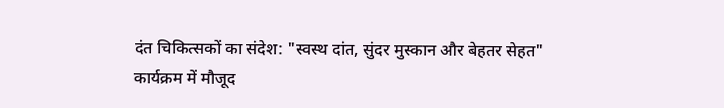दंत चिकित्सकों का संदेश: "स्वस्थ दांत, सुंदर मुस्कान और बेहतर सेहत"
कार्यक्रम में मौजूद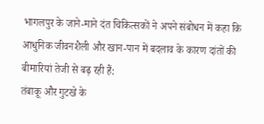भागलपुर के जाने-माने दंत चिकित्सकों ने अपने संबोधन में कहा कि आधुनिक जीवनशैली और खान-पान में बदलाव के कारण दांतों की बीमारियां तेजी से बढ़ रही हैं:
तंबाकू और गुटखे के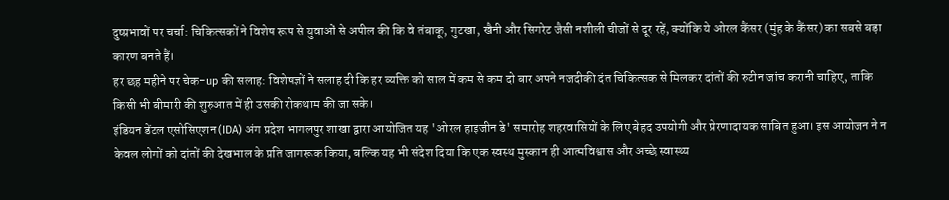दुष्प्रभावों पर चर्चा: चिकित्सकों ने विशेष रूप से युवाओं से अपील की कि वे तंबाकू, गुटखा, खैनी और सिगरेट जैसी नशीली चीजों से दूर रहें, क्योंकि ये ओरल कैंसर (मुंह के कैंसर) का सबसे बड़ा कारण बनते हैं।
हर छह महीने पर चेक-up की सलाह: विशेषज्ञों ने सलाह दी कि हर व्यक्ति को साल में कम से कम दो बार अपने नजदीकी दंत चिकित्सक से मिलकर दांतों की रुटीन जांच करानी चाहिए, ताकि किसी भी बीमारी की शुरुआत में ही उसकी रोकथाम की जा सके।
इंडियन डेंटल एसोसिएशन (IDA) अंग प्रदेश भागलपुर शाखा द्वारा आयोजित यह 'ओरल हाइजीन डे' समारोह शहरवासियों के लिए बेहद उपयोगी और प्रेरणादायक साबित हुआ। इस आयोजन ने न केवल लोगों को दांतों की देखभाल के प्रति जागरूक किया, बल्कि यह भी संदेश दिया कि एक स्वस्थ मुस्कान ही आत्मविश्वास और अच्छे स्वास्थ्य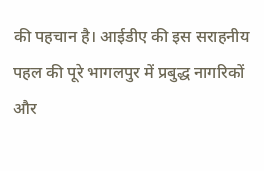की पहचान है। आईडीए की इस सराहनीय पहल की पूरे भागलपुर में प्रबुद्ध नागरिकों और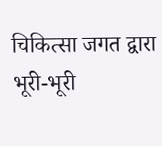चिकित्सा जगत द्वारा भूरी-भूरी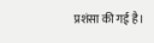प्रशंसा की गई है।